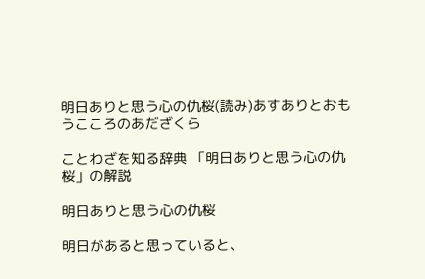明日ありと思う心の仇桜(読み)あすありとおもうこころのあだざくら

ことわざを知る辞典 「明日ありと思う心の仇桜」の解説

明日ありと思う心の仇桜

明日があると思っていると、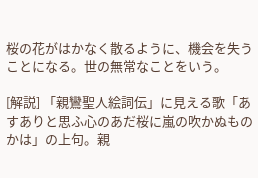桜の花がはかなく散るように、機会を失うことになる。世の無常なことをいう。

[解説] 「親鸞聖人絵詞伝」に見える歌「あすありと思ふ心のあだ桜に嵐の吹かぬものかは」の上句。親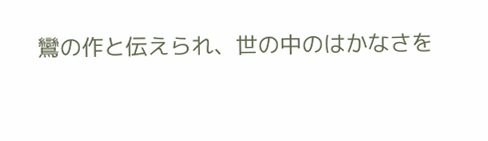鸞の作と伝えられ、世の中のはかなさを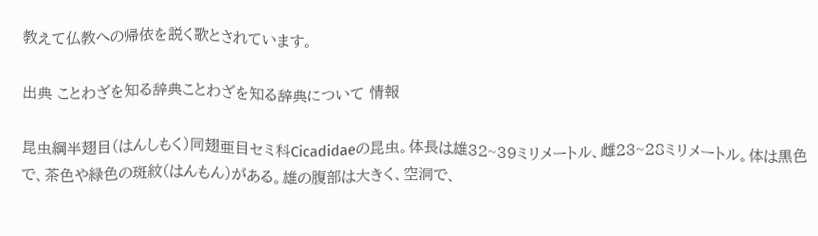教えて仏教への帰依を説く歌とされています。

出典 ことわざを知る辞典ことわざを知る辞典について 情報

昆虫綱半翅目(はんしもく)同翅亜目セミ科Cicadidaeの昆虫。体長は雄32~39ミリメートル、雌23~28ミリメートル。体は黒色で、茶色や緑色の斑紋(はんもん)がある。雄の腹部は大きく、空洞で、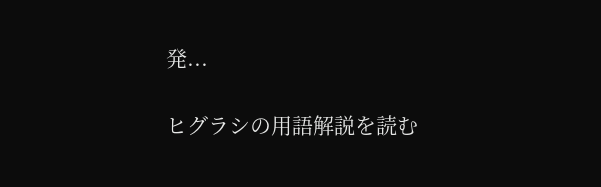発...

ヒグラシの用語解説を読む